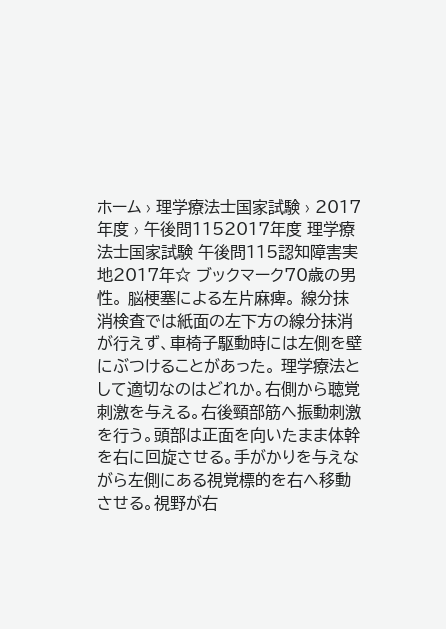ホーム › 理学療法士国家試験 › 2017年度 › 午後問1152017年度 理学療法士国家試験 午後問115認知障害実地2017年☆ ブックマーク70歳の男性。 脳梗塞による左片麻痺。 線分抹消検査では紙面の左下方の線分抹消が行えず、車椅子駆動時には左側を壁にぶつけることがあった。 理学療法として適切なのはどれか。右側から聴覚刺激を与える。右後頸部筋へ振動刺激を行う。頭部は正面を向いたまま体幹を右に回旋させる。手がかりを与えながら左側にある視覚標的を右へ移動させる。視野が右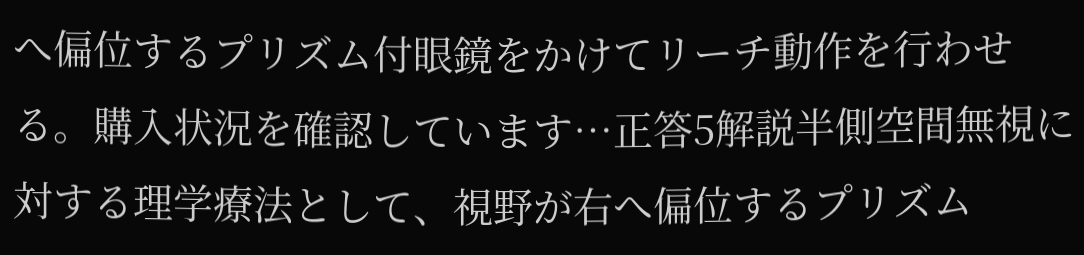へ偏位するプリズム付眼鏡をかけてリーチ動作を行わせる。購入状況を確認しています…正答5解説半側空間無視に対する理学療法として、視野が右へ偏位するプリズム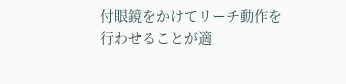付眼鏡をかけてリーチ動作を行わせることが適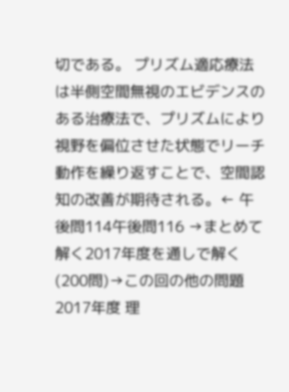切である。 プリズム適応療法は半側空間無視のエビデンスのある治療法で、プリズムにより視野を偏位させた状態でリーチ動作を繰り返すことで、空間認知の改善が期待される。← 午後問114午後問116 →まとめて解く2017年度を通しで解く(200問)→この回の他の問題2017年度 理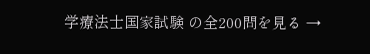学療法士国家試験 の全200問を見る →